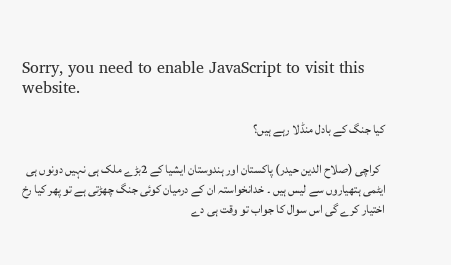Sorry, you need to enable JavaScript to visit this website.

کیا جنگ کے بادل منڈلا رہے ہیں؟

  کراچی (صلاح الدین حیدر) پاکستان اور ہندوستان ایشیا کے 2بڑے ملک ہی نہیں دونوں ہی ایٹمی ہتھیاروں سے لیس ہیں ۔ خدانخواستہ ان کے درمیان کوئی جنگ چھڑتی ہے تو پھر کیا رخ اختیار کرے گی اس سوال کا جواب تو وقت ہی دے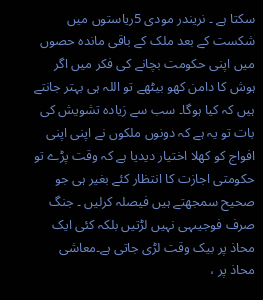سکتا ہے ۔ نریندر مودی 5ریاستوں میں شکست کے بعد ملک کے باقی ماندہ حصوں میں اپنی حکومت بچانے کی فکر میں اگر ہوش کا دامن کھو بیٹھے تو اللہ ہی بہتر جانتے ہیں کہ کیا ہوگا۔ سب سے زیادہ تشویش کی بات تو یہ ہے کہ دونوں ملکوں نے اپنی اپنی افواج کو کھلا اختیار دیدیا ہے کہ وقت پڑے تو حکومتی اجازت کا انتظار کئے بغیر ہی جو صحیح سمجھتے ہیں فیصلہ کرلیں ۔ جنگ صرف فوجیںہی نہیں لڑتیں بلکہ کئی ایک محاذ پر بیک وقت لڑی جاتی ہے۔معاشی محاذ پر ،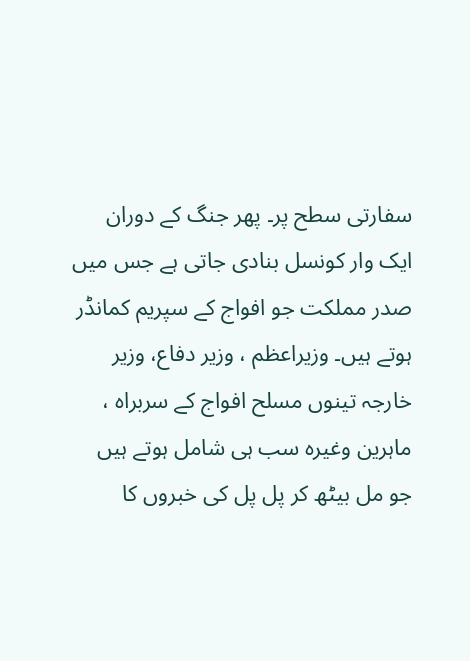سفارتی سطح پر۔ پھر جنگ کے دوران ایک وار کونسل بنادی جاتی ہے جس میں صدر مملکت جو افواج کے سپریم کمانڈر ہوتے ہیں۔ وزیراعظم ، وزیر دفاع، وزیر خارجہ تینوں مسلح افواج کے سربراہ ، ماہرین وغیرہ سب ہی شامل ہوتے ہیں جو مل بیٹھ کر پل پل کی خبروں کا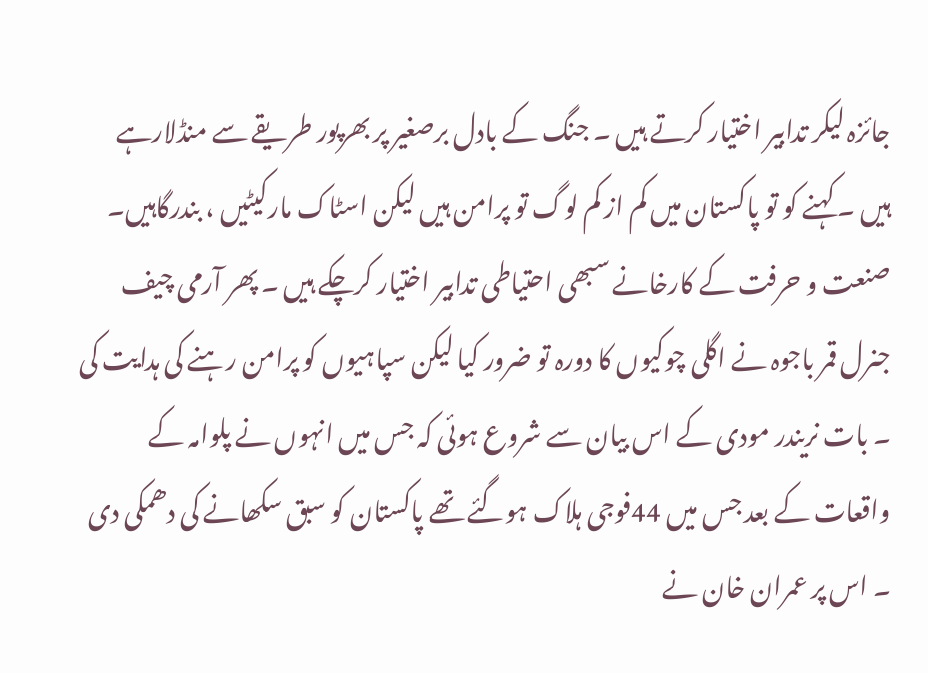جائزہ لیکر تدابیر اختیار کرتے ہیں ۔ جنگ کے بادل برصغیر پر بھرپور طریقے سے منڈلارہے ہیں ۔ کہنے کو تو پاکستان میں کم از کم لوگ تو پرامن ہیں لیکن اسٹاک مارکیٹیں ، بندرگاہیں۔ صنعت و حرفت کے کارخانے سبھی احتیاطی تدابیر اختیار کرچکے ہیں ۔ پھر آرمی چیف جنرل قمر باجوہ نے اگلی چوکیوں کا دورہ تو ضرور کیا لیکن سپاہیوں کو پرامن رہنے کی ہدایت کی ۔ بات نریندر مودی کے اس بیان سے شروع ہوئی کہ جس میں انہوں نے پلوامہ کے واقعات کے بعد جس میں 44فوجی ہلاک ہوگئے تھے پاکستان کو سبق سکھانے کی دھمکی دی ۔ اس پر عمران خان نے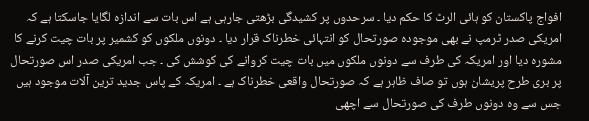افواج پاکستان کو ہائی الرٹ کا حکم دیا ۔ سرحدوں پر کشیدگی بڑھتی جارہی ہے اس بات سے اندازہ لگایا جاسکتا ہے کہ امریکی صدر ٹرمپ نے بھی موجودہ صورتحال کو انتہائی خطرناک قرار دیا ۔ دونوں ملکوں کو کشمیر پر بات چیت کرنے کا مشورہ دیا اور امریکہ کی طرف سے دونوں ملکوں میں بات چیت کروانے کی کوشش کی ۔ جب امریکی صدر اس صورتحال پر بری طرح پریشان ہوں تو صاف ظاہر ہے کہ صورتحال واقعی خطرناک ہے ۔ امریکہ کے پاس جدید ترین آلات موجود ہیں جس سے وہ دونوں طرف کی صورتحال سے اچھی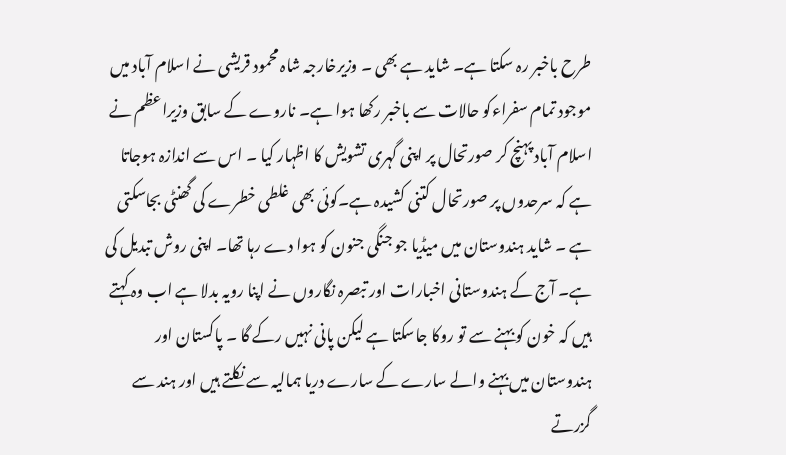طرح باخبر رہ سکتا ہے۔ شاید ہے بھی ۔ وزیرخارجہ شاہ محمود قریشی نے اسلام آباد میں موجود تمام سفراءکو حالات سے باخبر رکھا ہوا ہے۔ ناروے کے سابق وزیراعظم نے اسلام آباد پہنچ کر صورتحال پر اپنی گہری تشویش کا اظہار کیا ۔ اس سے اندازہ ہوجاتا ہے کہ سرحدوں پر صورتحال کتنی کشیدہ ہے۔کوئی بھی غلطی خطرے کی گھنٹی بجاسکتی ہے ۔ شاید ہندوستان میں میڈیا جو جنگی جنون کو ہوا دے رہا تھا۔ اپنی روش تبدیل کی ہے۔ آج کے ہندوستانی اخبارات اور تبصرہ نگاروں نے اپنا رویہ بدلا ہے اب وہ کہتے ہیں کہ خون کو بہنے سے تو روکا جاسکتا ہے لیکن پانی نہیں رکے گا ۔ پاکستان اور ہندوستان میں بہنے والے سارے کے سارے دریا ہمالیہ سے نکلتے ہیں اور ہند سے گزرتے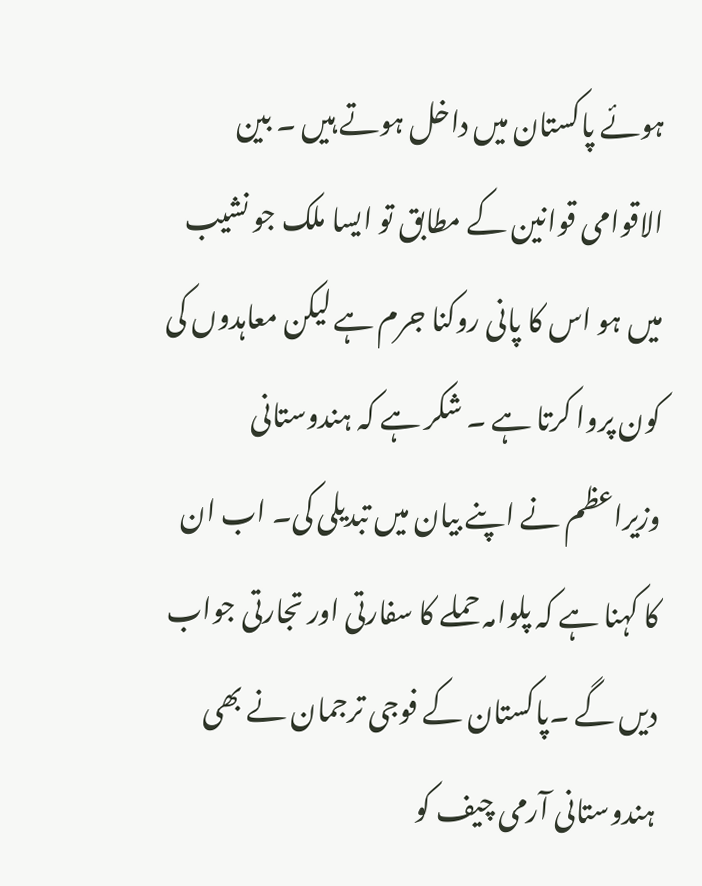ہوئے پاکستان میں داخل ہوتے ہیں ۔ بین الاقوامی قوانین کے مطابق تو ایسا ملک جو نشیب میں ہو اس کا پانی روکنا جرم ہے لیکن معاہدوں کی کون پروا کرتا ہے ۔ شکر ہے کہ ہندوستانی وزیراعظم نے اپنے بیان میں تبدیلی کی۔ اب ان کا کہنا ہے کہ پلوامہ حملے کا سفارتی اور تجارتی جواب دیں گے ۔پاکستان کے فوجی ترجمان نے بھی ہندوستانی آرمی چیف کو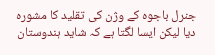جنرل باجوہ کے وژن کی تقلید کا مشورہ دیا لیکن ایسا لگتا ہے کہ شاید ہندوستان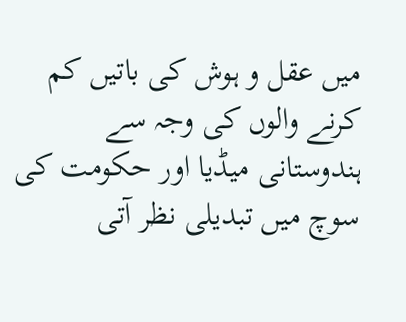میں عقل و ہوش کی باتیں کم کرنے والوں کی وجہ سے ہندوستانی میڈیا اور حکومت کی سوچ میں تبدیلی نظر آتی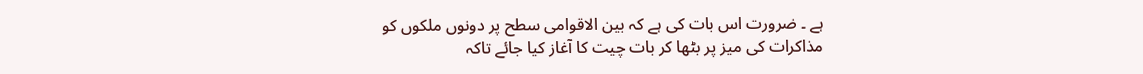ہے ۔ ضرورت اس بات کی ہے کہ بین الاقوامی سطح پر دونوں ملکوں کو مذاکرات کی میز پر بٹھا کر بات چیت کا آغاز کیا جائے تاکہ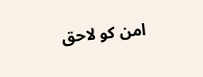امن کو لاحق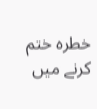خطرہ ختم کرنے میں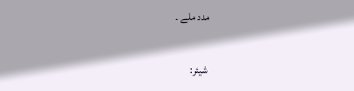مدد ملے ۔

شیئر: